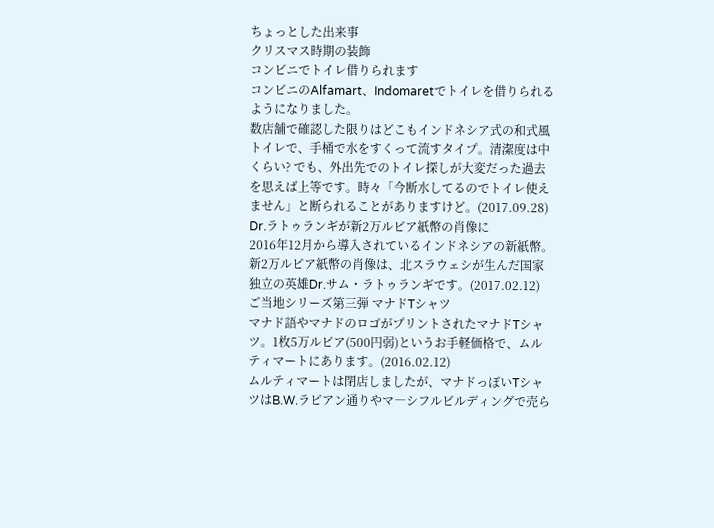ちょっとした出来事
クリスマス時期の装飾
コンビニでトイレ借りられます
コンビニのAlfamart、Indomaretでトイレを借りられるようになりました。
数店舗で確認した限りはどこもインドネシア式の和式風トイレで、手桶で水をすくって流すタイプ。清潔度は中くらい? でも、外出先でのトイレ探しが大変だった過去を思えば上等です。時々「今断水してるのでトイレ使えません」と断られることがありますけど。(2017.09.28)
Dr.ラトゥランギが新2万ルピア紙幣の肖像に
2016年12月から導入されているインドネシアの新紙幣。新2万ルピア紙幣の肖像は、北スラウェシが生んだ国家独立の英雄Dr.サム・ラトゥランギです。(2017.02.12)
ご当地シリーズ第三弾 マナドTシャツ
マナド語やマナドのロゴがプリントされたマナドTシャツ。1枚5万ルピア(500円弱)というお手軽価格で、ムルティマートにあります。(2016.02.12)
ムルティマートは閉店しましたが、マナドっぽいTシャツはB.W.ラピアン通りやマ―シフルビルディングで売ら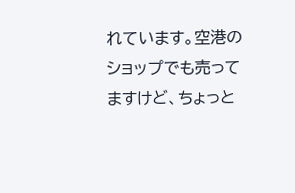れています。空港のショップでも売ってますけど、ちょっと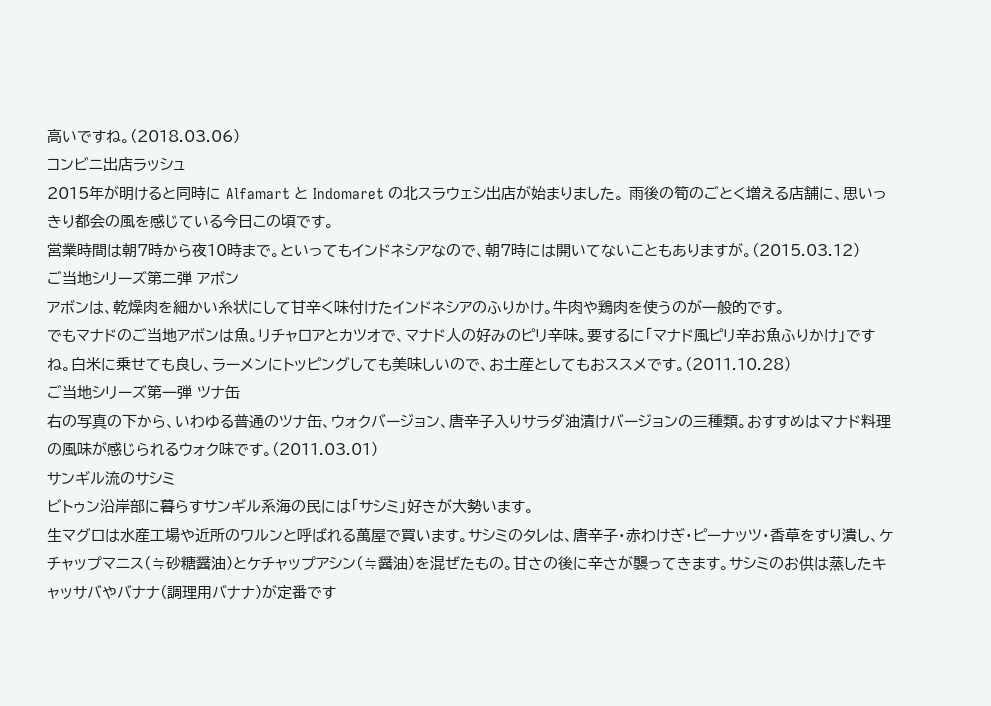高いですね。(2018.03.06)
コンビニ出店ラッシュ
2015年が明けると同時に Alfamart と Indomaret の北スラウェシ出店が始まりました。 雨後の筍のごとく増える店舗に、思いっきり都会の風を感じている今日この頃です。
営業時間は朝7時から夜10時まで。といってもインドネシアなので、朝7時には開いてないこともありますが。(2015.03.12)
ご当地シリーズ第二弾 アボン
アボンは、乾燥肉を細かい糸状にして甘辛く味付けたインドネシアのふりかけ。牛肉や鶏肉を使うのが一般的です。
でもマナドのご当地アボンは魚。リチャロアとカツオで、マナド人の好みのピリ辛味。要するに「マナド風ピリ辛お魚ふりかけ」ですね。白米に乗せても良し、ラーメンにトッピングしても美味しいので、お土産としてもおススメです。(2011.10.28)
ご当地シリーズ第一弾 ツナ缶
右の写真の下から、いわゆる普通のツナ缶、ウォクバージョン、唐辛子入りサラダ油漬けバージョンの三種類。おすすめはマナド料理の風味が感じられるウォク味です。(2011.03.01)
サンギル流のサシミ
ビトゥン沿岸部に暮らすサンギル系海の民には「サシミ」好きが大勢います。
生マグロは水産工場や近所のワルンと呼ばれる萬屋で買います。サシミのタレは、唐辛子・赤わけぎ・ピーナッツ・香草をすり潰し、ケチャップマニス(≒砂糖醤油)とケチャップアシン(≒醤油)を混ぜたもの。甘さの後に辛さが襲ってきます。サシミのお供は蒸したキャッサバやバナナ(調理用バナナ)が定番です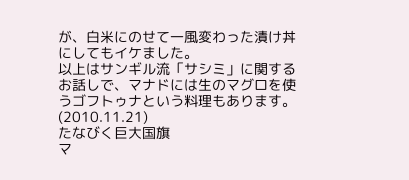が、白米にのせて一風変わった漬け丼にしてもイケました。
以上はサンギル流「サシミ」に関するお話しで、マナドには生のマグロを使うゴフトゥナという料理もあります。(2010.11.21)
たなびく巨大国旗
マ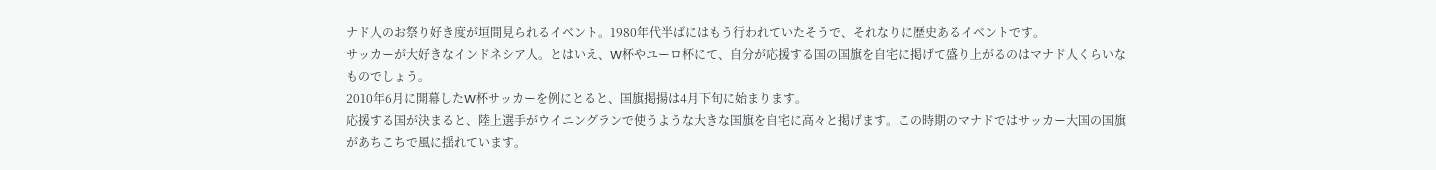ナド人のお祭り好き度が垣間見られるイベント。1980年代半ばにはもう行われていたそうで、それなりに歴史あるイベントです。
サッカーが大好きなインドネシア人。とはいえ、W杯やユーロ杯にて、自分が応援する国の国旗を自宅に掲げて盛り上がるのはマナド人くらいなものでしょう。
2010年6月に開幕したW杯サッカーを例にとると、国旗掲揚は4月下旬に始まります。
応援する国が決まると、陸上選手がウイニングランで使うような大きな国旗を自宅に高々と掲げます。この時期のマナドではサッカー大国の国旗があちこちで風に揺れています。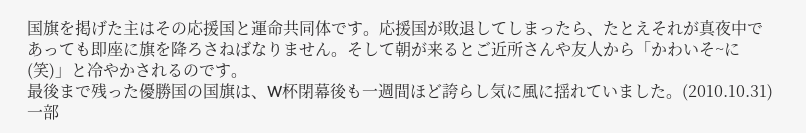国旗を掲げた主はその応援国と運命共同体です。応援国が敗退してしまったら、たとえそれが真夜中であっても即座に旗を降ろさねばなりません。そして朝が来るとご近所さんや友人から「かわいそ~に(笑)」と冷やかされるのです。
最後まで残った優勝国の国旗は、W杯閉幕後も一週間ほど誇らし気に風に揺れていました。(2010.10.31)
一部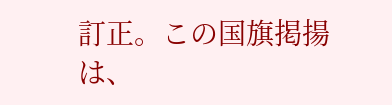訂正。この国旗掲揚は、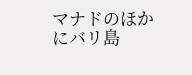マナドのほかにバリ島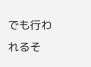でも行われるそ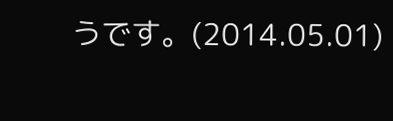うです。(2014.05.01)